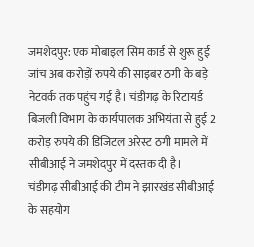जमशेदपुर: एक मोबाइल सिम कार्ड से शुरू हुई जांच अब करोड़ों रुपये की साइबर ठगी के बड़े नेटवर्क तक पहुंच गई है। चंडीगढ़ के रिटायर्ड बिजली विभाग के कार्यपालक अभियंता से हुई 2 करोड़ रुपये की डिजिटल अरेस्ट ठगी मामले में सीबीआई ने जमशेदपुर में दस्तक दी है।
चंडीगढ़ सीबीआई की टीम ने झारखंड सीबीआई के सहयोग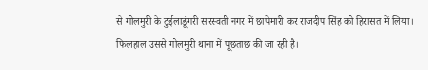से गोलमुरी के टुईलाडूंगरी सरस्वती नगर में छापेमारी कर राजदीप सिंह को हिरासत में लिया। फिलहाल उससे गोलमुरी थाना में पूछताछ की जा रही है।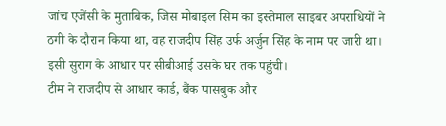जांच एजेंसी के मुताबिक, जिस मोबाइल सिम का इस्तेमाल साइबर अपराधियों ने ठगी के दौरान किया था, वह राजदीप सिंह उर्फ अर्जुन सिंह के नाम पर जारी था। इसी सुराग के आधार पर सीबीआई उसके घर तक पहुंची।
टीम ने राजदीप से आधार कार्ड, बैंक पासबुक और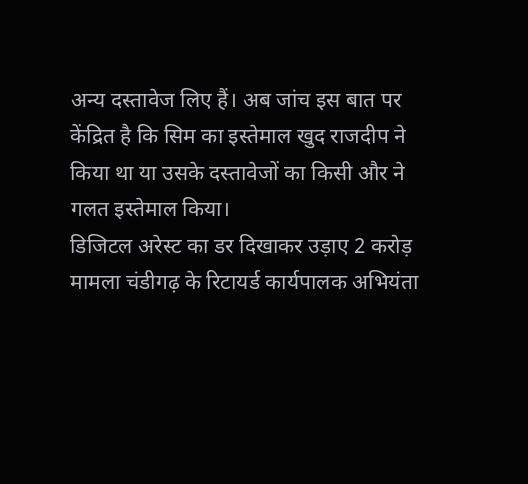अन्य दस्तावेज लिए हैं। अब जांच इस बात पर केंद्रित है कि सिम का इस्तेमाल खुद राजदीप ने किया था या उसके दस्तावेजों का किसी और ने गलत इस्तेमाल किया।
डिजिटल अरेस्ट का डर दिखाकर उड़ाए 2 करोड़
मामला चंडीगढ़ के रिटायर्ड कार्यपालक अभियंता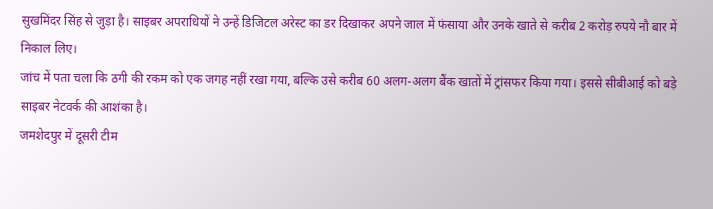सुखमिंदर सिंह से जुड़ा है। साइबर अपराधियों ने उन्हें डिजिटल अरेस्ट का डर दिखाकर अपने जाल में फंसाया और उनके खाते से करीब 2 करोड़ रुपये नौ बार में निकाल लिए।
जांच में पता चला कि ठगी की रकम को एक जगह नहीं रखा गया, बल्कि उसे करीब 60 अलग-अलग बैंक खातों में ट्रांसफर किया गया। इससे सीबीआई को बड़े साइबर नेटवर्क की आशंका है।
जमशेदपुर में दूसरी टीम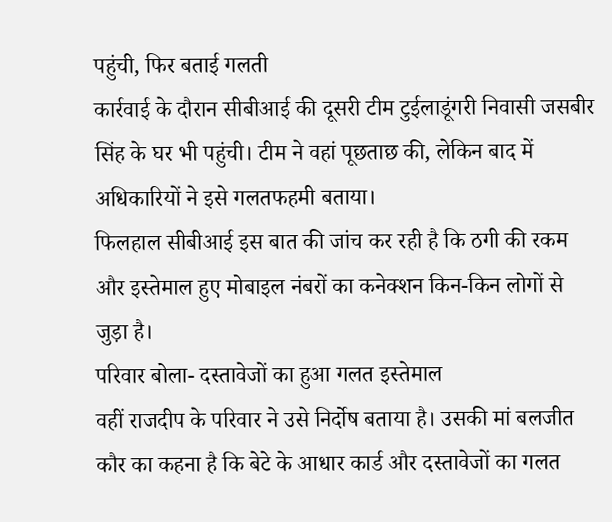पहुंची, फिर बताई गलती
कार्रवाई के दौरान सीबीआई की दूसरी टीम टुईलाडूंगरी निवासी जसबीर सिंह के घर भी पहुंची। टीम ने वहां पूछताछ की, लेकिन बाद में अधिकारियों ने इसे गलतफहमी बताया।
फिलहाल सीबीआई इस बात की जांच कर रही है कि ठगी की रकम और इस्तेमाल हुए मोबाइल नंबरों का कनेक्शन किन-किन लोगों से जुड़ा है।
परिवार बोला- दस्तावेजों का हुआ गलत इस्तेमाल
वहीं राजदीप के परिवार ने उसे निर्दोष बताया है। उसकी मां बलजीत कौर का कहना है कि बेटे के आधार कार्ड और दस्तावेजों का गलत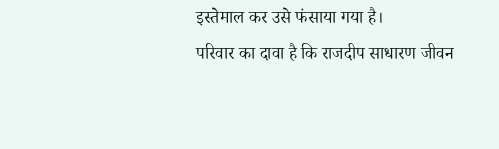इस्तेमाल कर उसे फंसाया गया है।
परिवार का दावा है कि राजदीप साधारण जीवन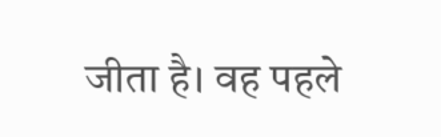जीता है। वह पहले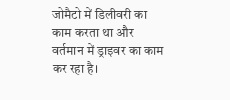जोमैटो में डिलीवरी का काम करता था और वर्तमान में ड्राइवर का काम कर रहा है।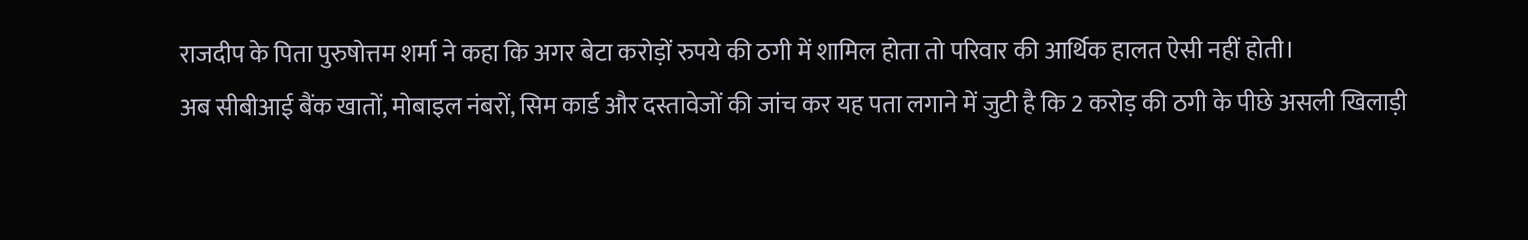राजदीप के पिता पुरुषोत्तम शर्मा ने कहा कि अगर बेटा करोड़ों रुपये की ठगी में शामिल होता तो परिवार की आर्थिक हालत ऐसी नहीं होती।
अब सीबीआई बैंक खातों, मोबाइल नंबरों, सिम कार्ड और दस्तावेजों की जांच कर यह पता लगाने में जुटी है कि 2 करोड़ की ठगी के पीछे असली खिलाड़ी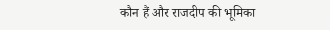कौन हैं और राजदीप की भूमिका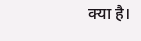क्या है।